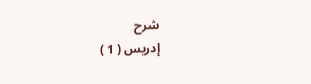شرح
إدريس ( 1 )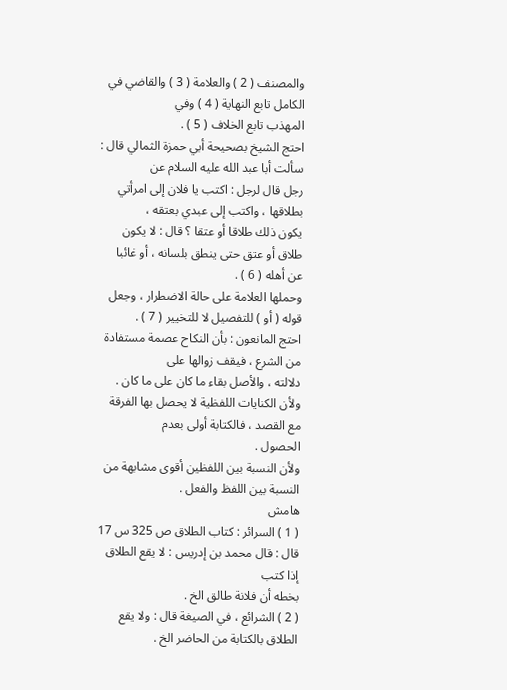والمصنف ( 2 ) والعلامة ( 3 ) والقاضي في الكامل تابع النهاية ( 4 ) وفي
المهذب تابع الخلاف ( 5 ) .
احتج الشيخ بصحيحة أبي حمزة الثمالي قال : سألت أبا عبد الله عليه السلام عن
رجل قال لرجل : اكتب يا فلان إلى امرأتي بطلاقها ، واكتب إلى عبدي بعتقه ،
يكون ذلك طلاقا أو عتقا ؟ قال : لا يكون طلاق أو عتق حتى ينطق بلسانه ، أو غائبا
عن أهله ( 6 ) .
وحملها العلامة على حالة الاضطرار ، وجعل قوله ( أو ) للتفصيل لا للتخيير ( 7 ) .
احتج المانعون : بأن النكاح عصمة مستفادة من الشرع ، فيقف زوالها على
دلالته ، والأصل بقاء ما كان على ما كان .
ولأن الكنايات اللفظية لا يحصل بها الفرقة مع القصد ، فالكتابة أولى بعدم
الحصول .
ولأن النسبة بين اللفظين أقوى مشابهة من النسبة بين اللفظ والفعل .
هامش
( 1 ) السرائر : كتاب الطلاق ص 325 س 17 قال : قال محمد بن إدريس : لا يقع الطلاق إذا كتب
بخطه أن فلانة طالق الخ .
( 2 ) الشرائع ، في الصيغة قال : ولا يقع الطلاق بالكتابة من الحاضر الخ .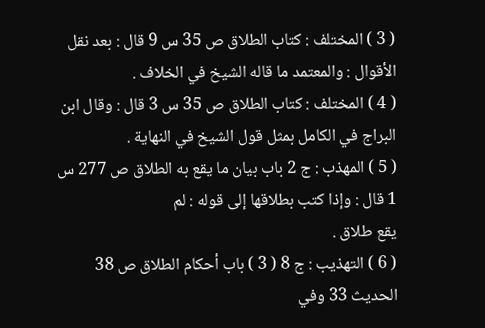( 3 ) المختلف : كتاب الطلاق ص 35 س 9 قال : بعد نقل الأقوال : والمعتمد ما قاله الشيخ في الخلاف .
( 4 ) المختلف : كتاب الطلاق ص 35 س 3 قال : وقال ابن البراج في الكامل بمثل قول الشيخ في النهاية .
( 5 ) المهذب : ج 2 باب بيان ما يقع به الطلاق ص 277 س 1 قال : وإذا كتب بطلاقها إلى قوله : لم
يقع طلاق .
( 6 ) التهذيب : ج 8 ( 3 ) باب أحكام الطلاق ص 38 الحديث 33 وفي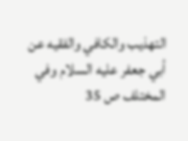التهذيب والكافي والفقيه عن
أبي جعفر عليه السلام وفي المختلف ص 35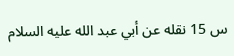س 15 نقله عن أبي عبد الله عليه السلام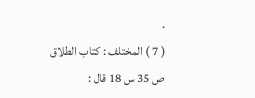.
( 7 ) المختلف : كتاب الطلاق ص 35 س 18 قال :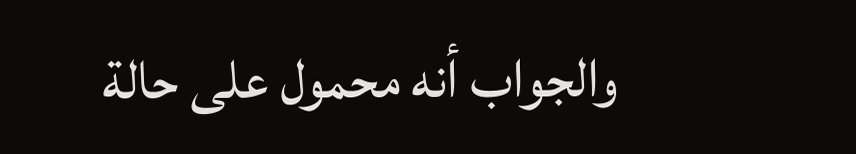والجواب أنه محمول على حالة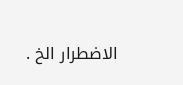الاضطرار الخ .